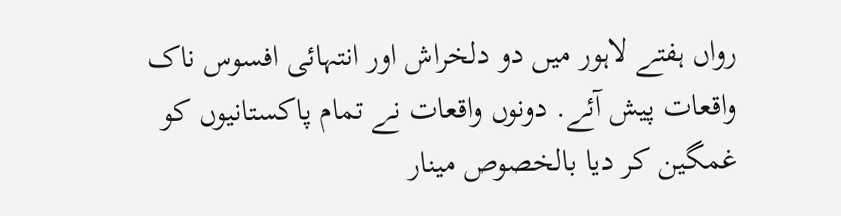رواں ہفتے لاہور میں دو دلخراش اور انتہائی افسوس ناک واقعات پیش آئے. دونوں واقعات نے تمام پاکستانیوں کو غمگین کر دیا بالخصوص مینار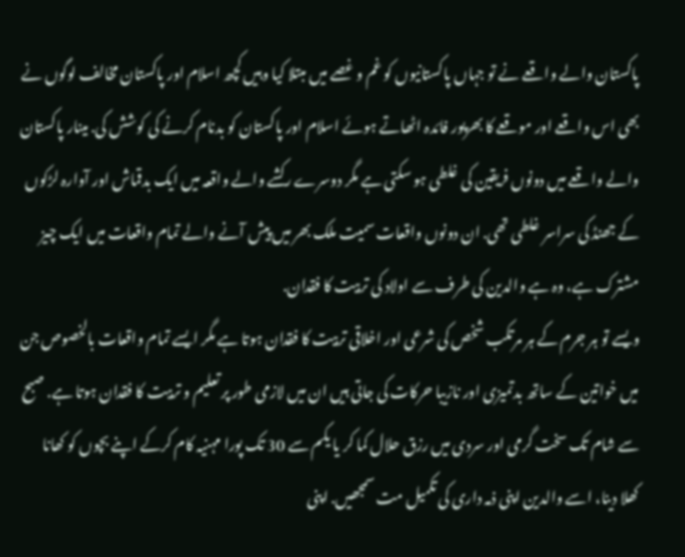پاکستان والے واقعے نے تو جہاں پاکستانیوں کو غم و غصے میں مبتلا کیا وہیں کچھ اسلام اور پاکستان مخالف لوگوں نے بھی اس واقعے اور موقعے کا بھرپور فائدہ اٹھاتے ہوئے اسلام اور پاکستان کو بدنام کرنے کی کوشش کی. مینار پاکستان والے واقعے میں دونوں فریقین کی غلطی ہو سکتی ہے مگر دوسرے رکشے والے واقعہ میں ایک بدقماش اور آوارہ لڑکوں کے جھنڈ کی سراسر غلطی تھی. ان دونوں واقعات سمیت ملک بھر میں پیش آنے والے تمام واقعات میں ایک چیز مشترک ہے، وہ ہے والدین کی طرف سے اولاد کی تربیت کا فقدان.
ویسے تو ہر جرم کے ہر مرتکب شخص کی شرعی اور اخلاقی تربیت کا فقدان ہوتا ہے مگر ایسے تمام واقعات بالخصوص جن میں خواتین کے ساتھ بدتمیزی اور نازیبا حرکات کی جاتی ہیں ان میں لازمی طور پر تعلیم و تربیت کا فقدان ہوتا ہے. صبح سے شام تک سخت گرمی اور سردی میں رزق حلال کما کر یا یکم سے 30 تک پورا مہنیہ کام کرکے اپنے بچوں کو کھانا کھلا دینا، اسے والدین اپنی ذمہ داری کی تکمیل مت سمجھیں. اپنی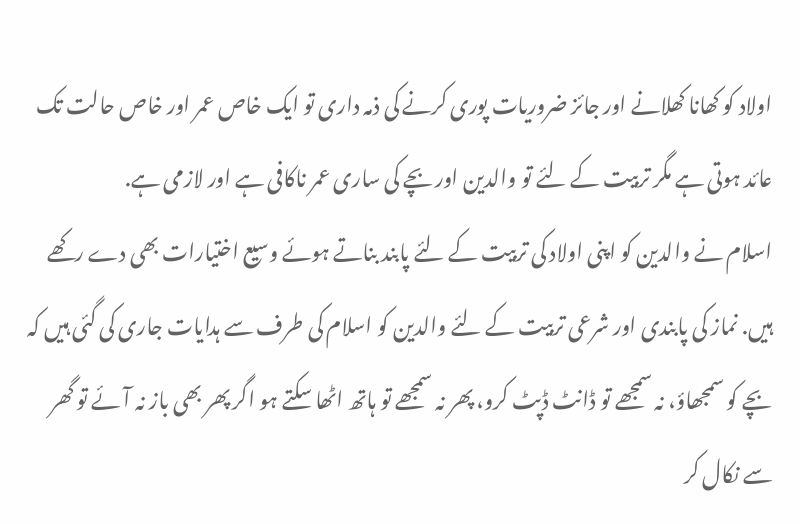اولاد کو کھانا کھلانے اور جائز ضروریات پوری کرنے کی ذمہ داری تو ایک خاص عمر اور خاص حالت تک عائد ہوتی ہے مگر تربیت کے لئے تو والدین اور بچے کی ساری عمر ناکافی ہے اور لازمی ہے.
اسلام نے والدین کو اپنی اولاد کی تربیت کے لئے پابند بناتے ہوئے وسیع اختیارات بھی دے رکھے ہیں. نماز کی پابندی اور شرعی تربیت کے لئے والدین کو اسلام کی طرف سے ہدایات جاری کی گئی ہیں کہ بچے کو سمجھاؤ، نہ سمجھے تو ڈانٹ ڈپٹ کرو، پھر نہ سمجھے تو ہاتھ اٹھا سکتے ہو اگر پھر بھی باز نہ آئے تو گھر سے نکال کر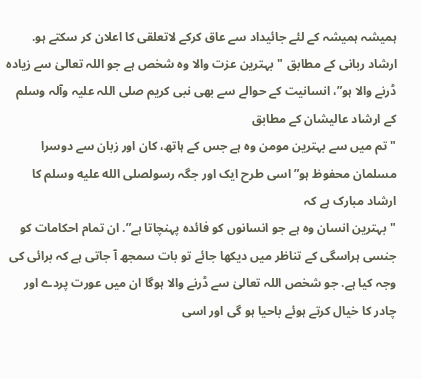ہمیشہ ہمیشہ کے لئے جائیداد سے عاق کرکے لاتعلقی کا اعلان کر سکتے ہو.
ارشاد ربانی کے مطابق "بہترین عزت والا وہ شخص ہے جو اللہ تعالیٰ سے زیادہ ڈرنے والا ہو”، انسانیت کے حوالے سے بھی نبی کریم صلی اللہ علیہ وآلہ وسلم کے ارشاد عالیشان کے مطابق
"تم میں سے بہترین مومن وہ ہے جس کے ہاتھ، کان اور زبان سے دوسرا مسلمان محفوظ ہو” اسی طرح ایک اور جگہ رسولصلى الله عليه وسلم کا ارشاد مبارک ہے کہ
"بہترین انسان وہ ہے جو انسانوں کو فائدہ پہنچاتا ہے”. ان تمام احکامات کو جنسی ہراسگی کے تناظر میں دیکھا جائے تو بات سمجھ آ جاتی ہے کہ برائی کی وجہ کیا ہے. جو شخص اللہ تعالیٰ سے ڈرنے والا ہوگا ان میں عورت پردے اور چادر کا خیال کرتے ہوئے باحیا ہو گی اور اسی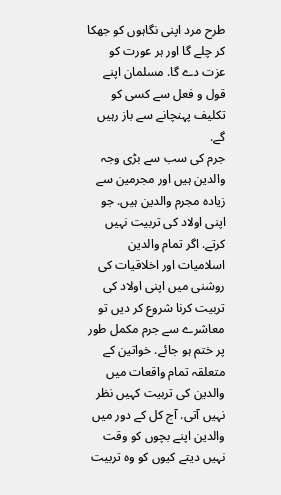طرح مرد اپنی نگاہوں کو جھکا کر چلے گا اور ہر عورت کو عزت دے گا. مسلمان اپنے قول و فعل سے کسی کو تکلیف پہنچانے سے باز رہیں گے.
جرم کی سب سے بڑی وجہ والدین ہیں اور مجرمین سے زیادہ مجرم والدین ہیں. جو اپنی اولاد کی تربیت نہیں کرتے. اگر تمام والدین اسلامیات اور اخلاقیات کی روشنی میں اپنی اولاد کی تربیت کرنا شروع کر دیں تو معاشرے سے جرم مکمل طور پر ختم ہو جائے. خواتین کے متعلقہ تمام واقعات میں والدین کی تربیت کہیں نظر نہیں آتی. آج کل کے دور میں والدین اپنے بچوں کو وقت نہیں دیتے کیوں کو وہ تربیت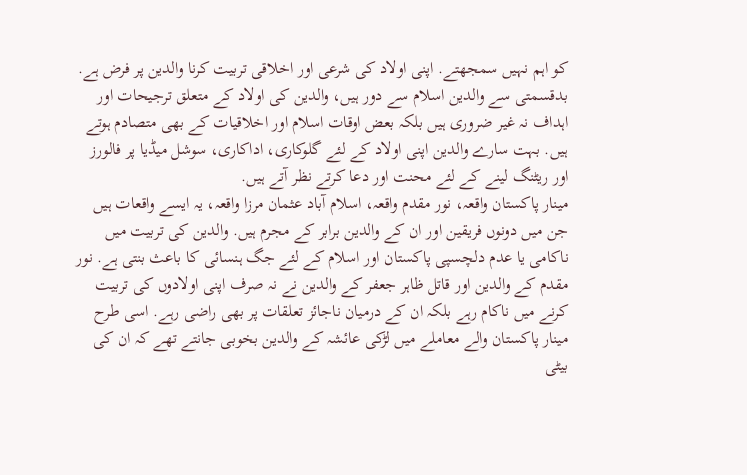کو اہم نہیں سمجھتے. اپنی اولاد کی شرعی اور اخلاقی تربیت کرنا والدین پر فرض ہے. بدقسمتی سے والدین اسلام سے دور ہیں، والدین کی اولاد کے متعلق ترجیحات اور اہداف نہ غیر ضروری ہیں بلکہ بعض اوقات اسلام اور اخلاقیات کے بھی متصادم ہوتے ہیں. بہت سارے والدین اپنی اولاد کے لئے گلوکاری، اداکاری، سوشل میڈیا پر فالورز اور ریٹنگ لینے کے لئے محنت اور دعا کرتے نظر آتے ہیں.
مینار پاکستان واقعہ، نور مقدم واقعہ، اسلام آباد عثمان مرزا واقعہ، یہ ایسے واقعات ہیں جن میں دونوں فریقین اور ان کے والدین برابر کے مجرم ہیں. والدین کی تربیت میں ناکامی یا عدم دلچسپی پاکستان اور اسلام کے لئے جگ ہنسائی کا باعث بنتی ہے. نور مقدم کے والدین اور قاتل ظاہر جعفر کے والدین نے نہ صرف اپنی اولادوں کی تربیت کرنے میں ناکام رہے بلکہ ان کے درمیان ناجائز تعلقات پر بھی راضی رہے. اسی طرح مینار پاکستان والے معاملے میں لڑکی عائشہ کے والدین بخوبی جانتے تھے کہ ان کی بیٹی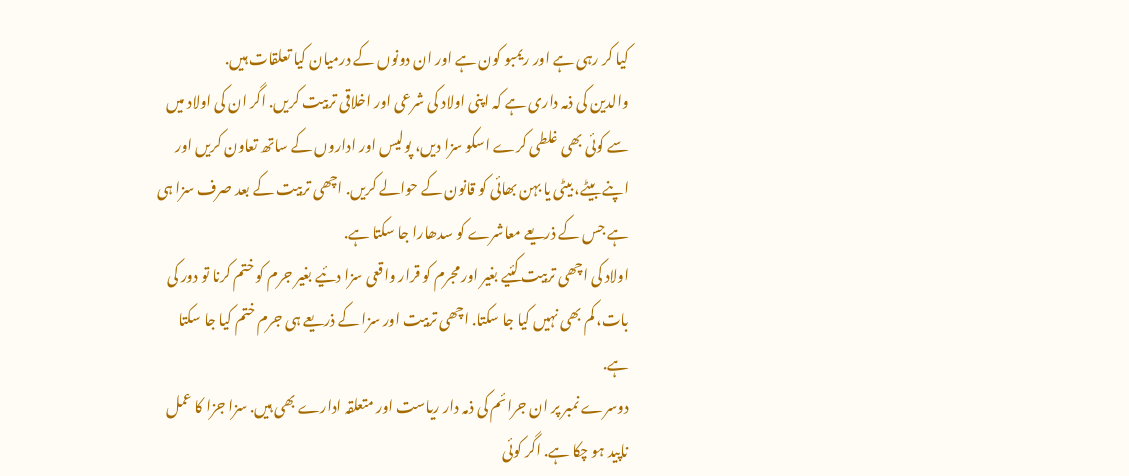کیا کر رہی ہے اور ریمبو کون ہے اور ان دونوں کے درمیان کیا تعلقات ہیں.
والدین کی ذمہ داری ہے کہ اپنی اولاد کی شرعی اور اخلاقی تربیت کریں. اگر ان کی اولاد میں سے کوئی بھی غلطی کرے اسکو سزا دیں، پولیس اور اداروں کے ساتھ تعاون کریں اور اپنے بیٹے، بیٹی یا بہن بھائی کو قانون کے حوالے کریں. اچھی تربیت کے بعد صرف سزا ہی ہے جس کے ذریعے معاشرے کو سدھارا جا سکتا ہے.
اولاد کی اچھی تربیت کئیے بغیر اور مجرم کو قرار واقعی سزا دئیے بغیر جرم کو ختم کرنا تو دور کی بات، کم بھی نہیں کیا جا سکتا. اچھی تربیت اور سزا کے ذریعے ہی جرم ختم کیا جا سکتا ہے.
دوسرے نمبر پر ان جرائم کی ذمہ دار ریاست اور متعلقہ ادارے بھی ہیں. سزا جزا کا عمل ناپید ہو چکا ہے. اگر کوئی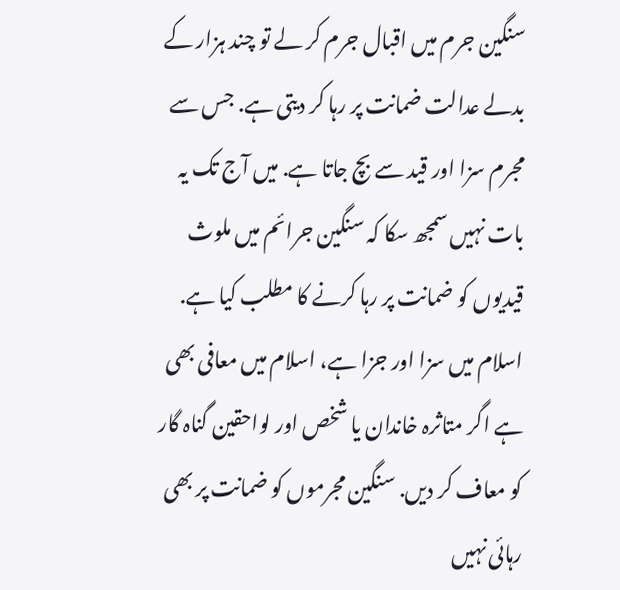سنگین جرم میں اقبال جرم کر لے تو چند ہزار کے بدلے عدالت ضمانت پر رہا کر دیتی ہے. جس سے مجرم سزا اور قید سے بچ جاتا ہے. میں آج تک یہ بات نہیں سمجھ سکا کہ سنگین جرائم میں ملوث قیدیوں کو ضمانت پر رہا کرنے کا مطلب کیا ہے. اسلام میں سزا اور جزا ہے، اسلام میں معافی بھی ہے اگر متاثرہ خاندان یا شخص اور لواحقین گناہ گار کو معاف کر دیں. سنگین مجرموں کو ضمانت پر بھی رہائی نہیں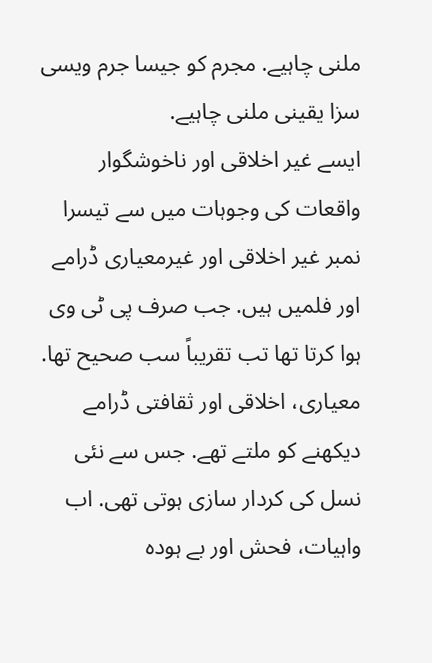ملنی چاہیے. مجرم کو جیسا جرم ویسی سزا یقینی ملنی چاہیے.
ایسے غیر اخلاقی اور ناخوشگوار واقعات کی وجوہات میں سے تیسرا نمبر غیر اخلاقی اور غیرمعیاری ڈرامے اور فلمیں ہیں. جب صرف پی ٹی وی ہوا کرتا تھا تب تقریباً سب صحیح تھا. معیاری، اخلاقی اور ثقافتی ڈرامے دیکھنے کو ملتے تھے. جس سے نئی نسل کی کردار سازی ہوتی تھی. اب واہیات، فحش اور بے ہودہ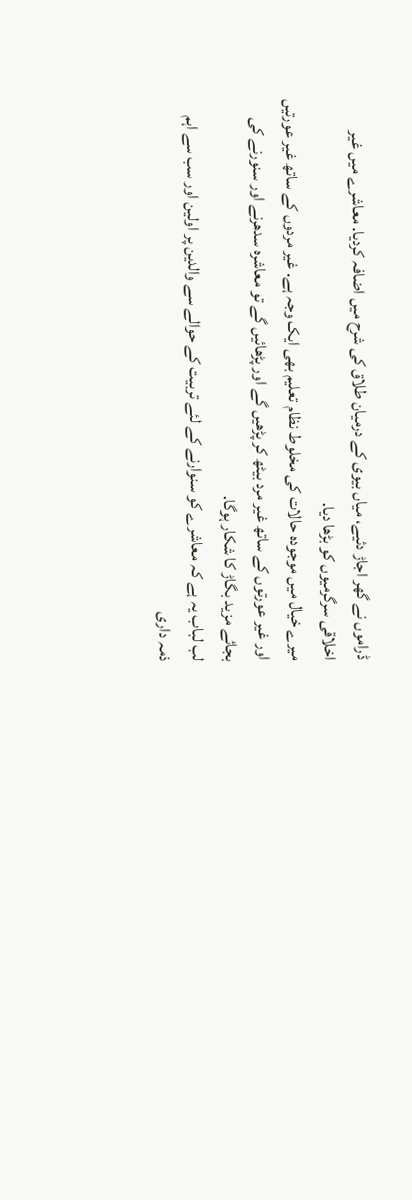ڈراموں نے گھر اجاڑ دئیے، میاں بیوی کے درمیان طلاق کی شرح میں اضافہ کردیا. معاشرے میں غیر اخلاقی سرگرمیوں کو بڑھا دیا.
میرے خیال میں موجودہ حالات کی مخلوط نظام تعلیم بھی ایک وجہ ہے. غیر مردوں کے ساتھ غیر عورتیں اور غیر عورتوں کے ساتھ غیر مرد بیٹھ کر پڑھیں گے اور پڑھائیں گے تو معاشرہ سدھرنے اور سنورنے کی بجائے مزید بگاڑ کا شکار ہوگا.
لب لباب یہ ہے کہ معاشرے کو سنوارنے کے لئے تربیت کے حوالے سے والدین پر اولین اور سب سے اہم ذمہ داری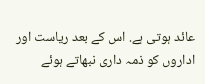عائد ہوتی ہے. اس کے بعد ریاست اور اداروں کو ذمہ داری نبھاتے ہوئے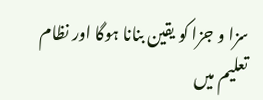سزا و جزا کو یقین بنانا ہوگا اور نظام تعلیم میں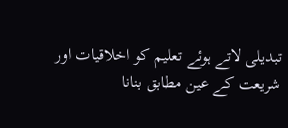تبدیلی لاتے ہوئے تعلیم کو اخلاقیات اور شریعت کے عین مطابق بنانا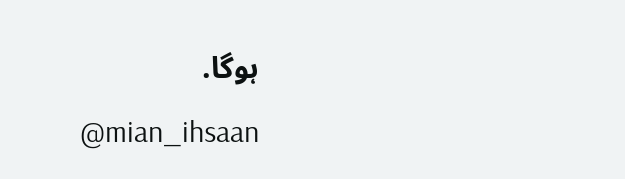ہوگا.
@mian_ihsaan